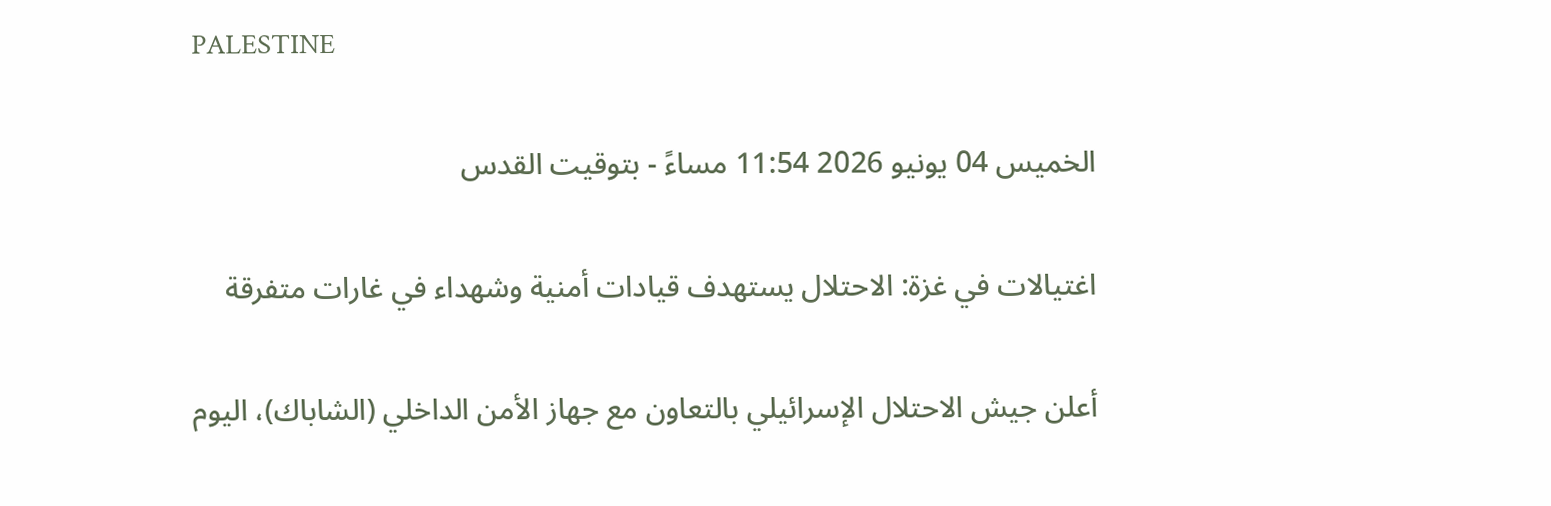PALESTINE

الخميس 04 يونيو 2026 11:54 مساءً - بتوقيت القدس

اغتيالات في غزة: الاحتلال يستهدف قيادات أمنية وشهداء في غارات متفرقة

أعلن جيش الاحتلال الإسرائيلي بالتعاون مع جهاز الأمن الداخلي (الشاباك)، اليوم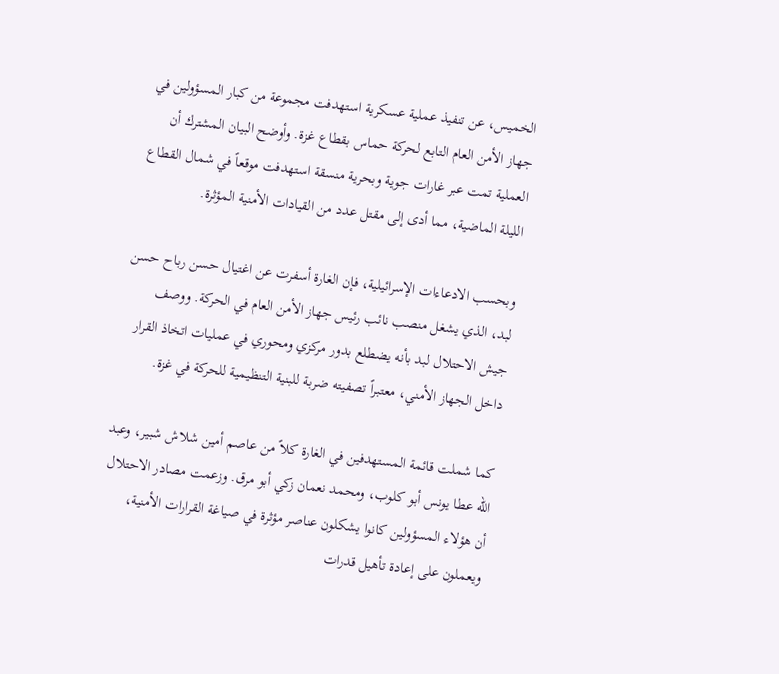الخميس، عن تنفيذ عملية عسكرية استهدفت مجموعة من كبار المسؤولين في جهاز الأمن العام التابع لحركة حماس بقطاع غزة. وأوضح البيان المشترك أن العملية تمت عبر غارات جوية وبحرية منسقة استهدفت موقعاً في شمال القطاع الليلة الماضية، مما أدى إلى مقتل عدد من القيادات الأمنية المؤثرة.

وبحسب الادعاءات الإسرائيلية، فإن الغارة أسفرت عن اغتيال حسن رباح حسن لبد، الذي يشغل منصب نائب رئيس جهاز الأمن العام في الحركة. ووصف جيش الاحتلال لبد بأنه يضطلع بدور مركزي ومحوري في عمليات اتخاذ القرار داخل الجهاز الأمني، معتبراً تصفيته ضربة للبنية التنظيمية للحركة في غزة.

كما شملت قائمة المستهدفين في الغارة كلاً من عاصم أمين شلاش شبير، وعبد الله عطا يونس أبو كلوب، ومحمد نعمان زكي أبو مرق. وزعمت مصادر الاحتلال أن هؤلاء المسؤولين كانوا يشكلون عناصر مؤثرة في صياغة القرارات الأمنية، ويعملون على إعادة تأهيل قدرات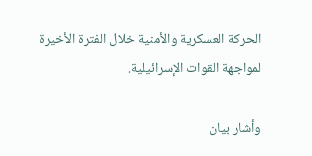الحركة العسكرية والأمنية خلال الفترة الأخيرة لمواجهة القوات الإسرائيلية.

وأشار بيان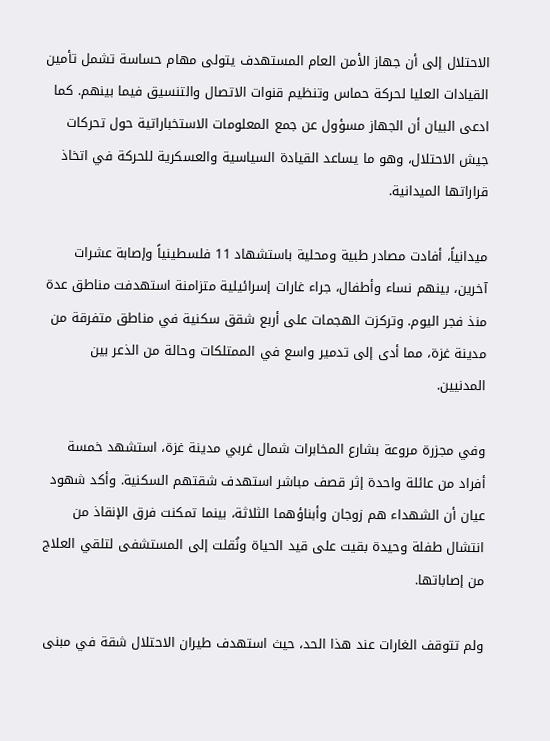الاحتلال إلى أن جهاز الأمن العام المستهدف يتولى مهام حساسة تشمل تأمين القيادات العليا لحركة حماس وتنظيم قنوات الاتصال والتنسيق فيما بينهم. كما ادعى البيان أن الجهاز مسؤول عن جمع المعلومات الاستخباراتية حول تحركات جيش الاحتلال، وهو ما يساعد القيادة السياسية والعسكرية للحركة في اتخاذ قراراتها الميدانية.

ميدانياً، أفادت مصادر طبية ومحلية باستشهاد 11 فلسطينياً وإصابة عشرات آخرين، بينهم نساء وأطفال، جراء غارات إسرائيلية متزامنة استهدفت مناطق عدة منذ فجر اليوم. وتركزت الهجمات على أربع شقق سكنية في مناطق متفرقة من مدينة غزة، مما أدى إلى تدمير واسع في الممتلكات وحالة من الذعر بين المدنيين.

وفي مجزرة مروعة بشارع المخابرات شمال غربي مدينة غزة، استشهد خمسة أفراد من عائلة واحدة إثر قصف مباشر استهدف شقتهم السكنية. وأكد شهود عيان أن الشهداء هم زوجان وأبناؤهما الثلاثة، بينما تمكنت فرق الإنقاذ من انتشال طفلة وحيدة بقيت على قيد الحياة ونُقلت إلى المستشفى لتلقي العلاج من إصاباتها.

ولم تتوقف الغارات عند هذا الحد، حيث استهدف طيران الاحتلال شقة في مبنى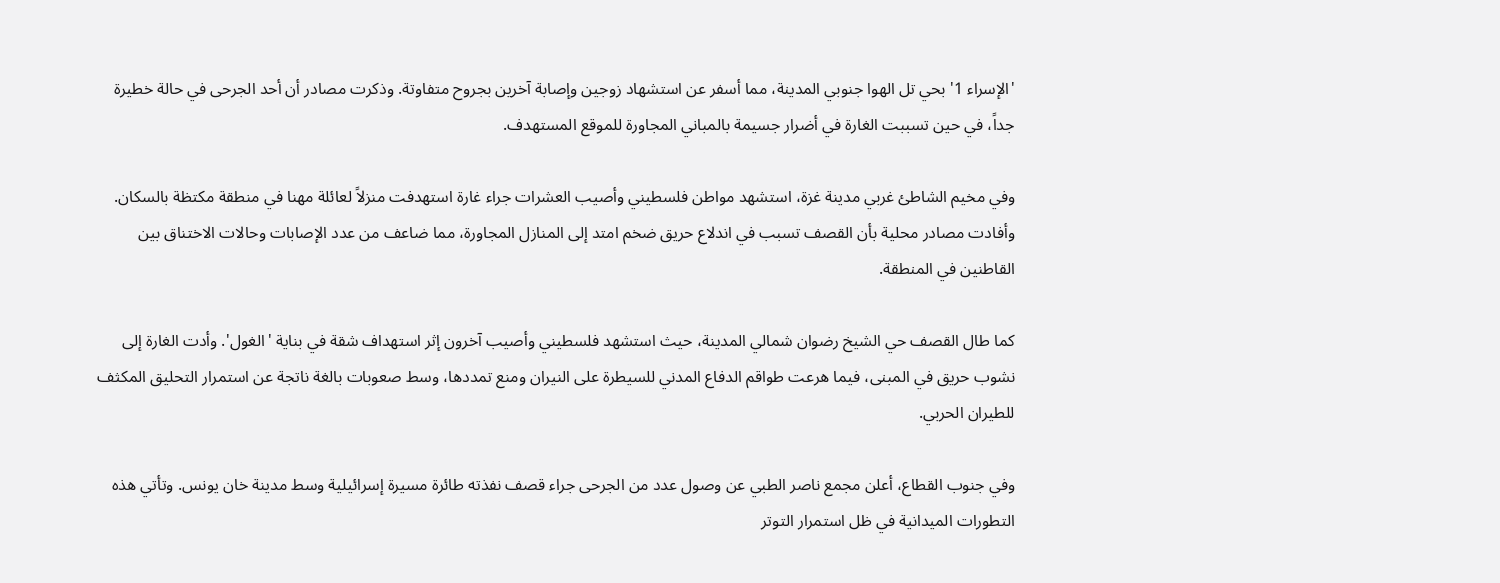'الإسراء 1' بحي تل الهوا جنوبي المدينة، مما أسفر عن استشهاد زوجين وإصابة آخرين بجروح متفاوتة. وذكرت مصادر أن أحد الجرحى في حالة خطيرة جداً، في حين تسببت الغارة في أضرار جسيمة بالمباني المجاورة للموقع المستهدف.

وفي مخيم الشاطئ غربي مدينة غزة، استشهد مواطن فلسطيني وأصيب العشرات جراء غارة استهدفت منزلاً لعائلة مهنا في منطقة مكتظة بالسكان. وأفادت مصادر محلية بأن القصف تسبب في اندلاع حريق ضخم امتد إلى المنازل المجاورة، مما ضاعف من عدد الإصابات وحالات الاختناق بين القاطنين في المنطقة.

كما طال القصف حي الشيخ رضوان شمالي المدينة، حيث استشهد فلسطيني وأصيب آخرون إثر استهداف شقة في بناية 'الغول'. وأدت الغارة إلى نشوب حريق في المبنى، فيما هرعت طواقم الدفاع المدني للسيطرة على النيران ومنع تمددها، وسط صعوبات بالغة ناتجة عن استمرار التحليق المكثف للطيران الحربي.

وفي جنوب القطاع، أعلن مجمع ناصر الطبي عن وصول عدد من الجرحى جراء قصف نفذته طائرة مسيرة إسرائيلية وسط مدينة خان يونس. وتأتي هذه التطورات الميدانية في ظل استمرار التوتر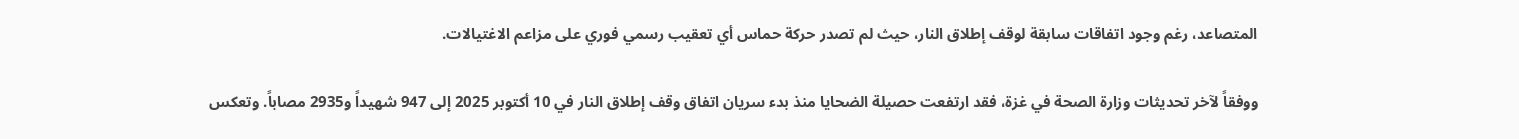المتصاعد، رغم وجود اتفاقات سابقة لوقف إطلاق النار، حيث لم تصدر حركة حماس أي تعقيب رسمي فوري على مزاعم الاغتيالات.

ووفقاً لآخر تحديثات وزارة الصحة في غزة، فقد ارتفعت حصيلة الضحايا منذ بدء سريان اتفاق وقف إطلاق النار في 10 أكتوبر 2025 إلى 947 شهيداً و2935 مصاباً. وتعكس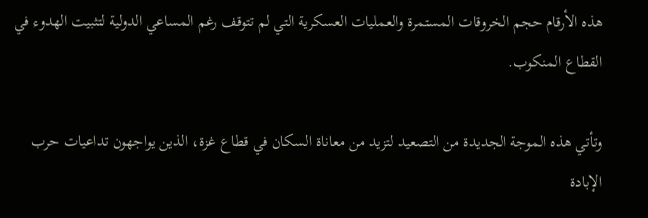هذه الأرقام حجم الخروقات المستمرة والعمليات العسكرية التي لم تتوقف رغم المساعي الدولية لتثبيت الهدوء في القطاع المنكوب.

وتأتي هذه الموجة الجديدة من التصعيد لتزيد من معاناة السكان في قطاع غزة، الذين يواجهون تداعيات حرب الإبادة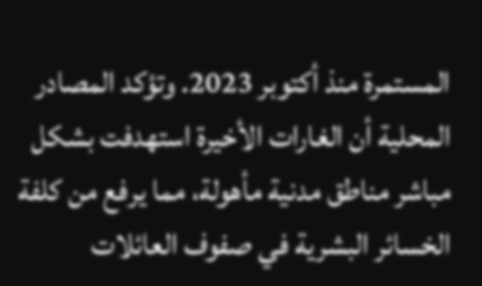المستمرة منذ أكتوبر 2023. وتؤكد المصادر المحلية أن الغارات الأخيرة استهدفت بشكل مباشر مناطق مدنية مأهولة، مما يرفع من كلفة الخسائر البشرية في صفوف العائلات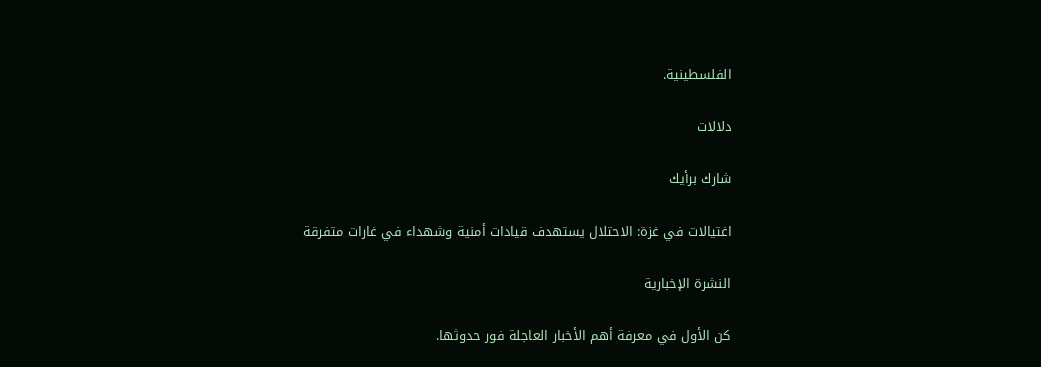الفلسطينية.

دلالات

شارك برأيك

اغتيالات في غزة: الاحتلال يستهدف قيادات أمنية وشهداء في غارات متفرقة

النشرة الإخبارية

كن الأول في معرفة أهم الأخبار العاجلة فور حدوثها.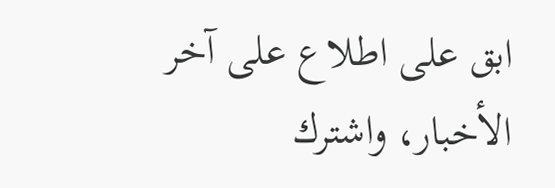ابق على اطلاع على آخر الأخبار، واشترك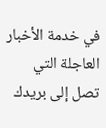في خدمة الأخبار العاجلة التي تصل إلى بريدك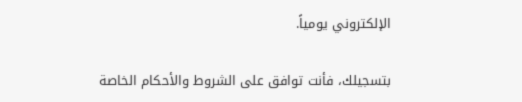الإلكتروني يومياً.

بتسجيلك، فأنت توافق على الشروط والأحكام الخاصة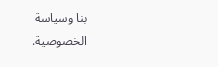بنا وسياسة الخصوصية.